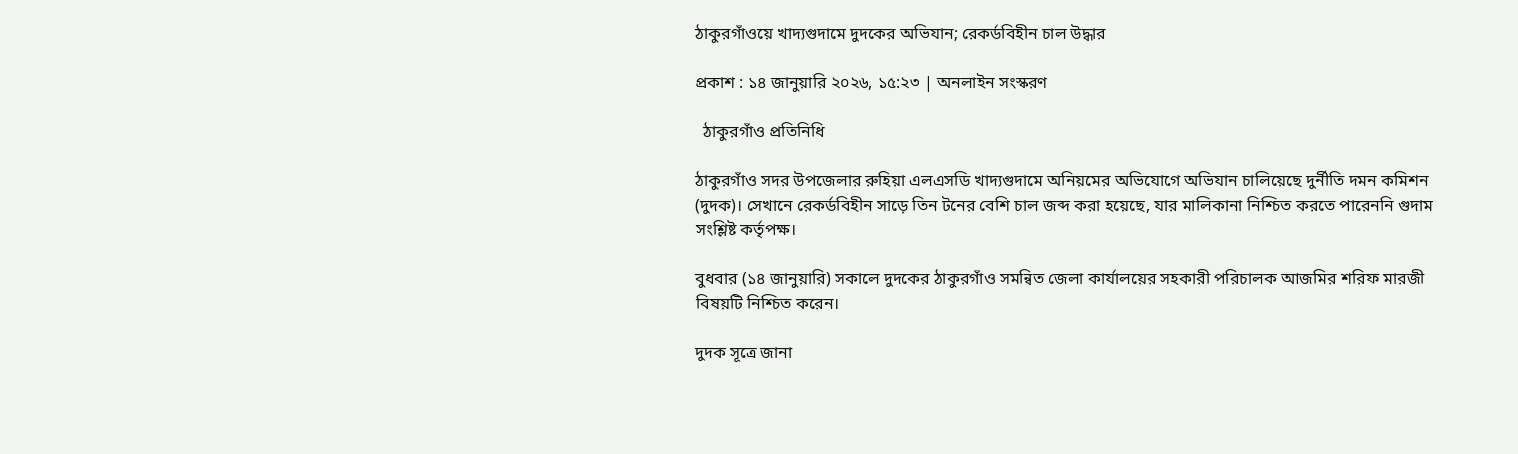ঠাকুরগাঁওয়ে খাদ্যগুদামে দুদকের অভিযান; রেকর্ডবিহীন চাল উদ্ধার

প্রকাশ : ১৪ জানুয়ারি ২০২৬, ১৫:২৩ | অনলাইন সংস্করণ

  ঠাকুরগাঁও প্রতিনিধি

ঠাকুরগাঁও সদর উপজেলার রুহিয়া এলএসডি খাদ্যগুদামে অনিয়মের অভিযোগে অভিযান চালিয়েছে দুর্নীতি দমন কমিশন (দুদক)। সেখানে রেকর্ডবিহীন সাড়ে তিন টনের বেশি চাল জব্দ করা হয়েছে, যার মালিকানা নিশ্চিত করতে পারেননি গুদাম সংশ্লিষ্ট কর্তৃপক্ষ।

বুধবার (১৪ জানুয়ারি) সকালে দুদকের ঠাকুরগাঁও সমন্বিত জেলা কার্যালয়ের সহকারী পরিচালক আজমির শরিফ মারজী বিষয়টি নিশ্চিত করেন।

দুদক সূত্রে জানা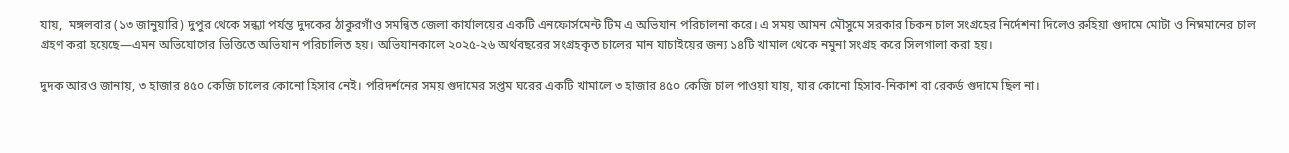যায়,  মঙ্গলবার (১৩ জানুয়ারি) দুপুর থেকে সন্ধ্যা পর্যন্ত দুদকের ঠাকুরগাঁও সমন্বিত জেলা কার্যালয়ের একটি এনফোর্সমেন্ট টিম এ অভিযান পরিচালনা করে। এ সময় আমন মৌসুমে সরকার চিকন চাল সংগ্রহের নির্দেশনা দিলেও রুহিয়া গুদামে মোটা ও নিম্নমানের চাল গ্রহণ করা হয়েছে—এমন অভিযোগের ভিত্তিতে অভিযান পরিচালিত হয়। অভিযানকালে ২০২৫-২৬ অর্থবছরের সংগ্রহকৃত চালের মান যাচাইয়ের জন্য ১৪টি খামাল থেকে নমুনা সংগ্রহ করে সিলগালা করা হয়।

দুদক আরও জানায়, ৩ হাজার ৪৫০ কেজি চালের কোনো হিসাব নেই। পরিদর্শনের সময় গুদামের সপ্তম ঘরের একটি খামালে ৩ হাজার ৪৫০ কেজি চাল পাওয়া যায়, যার কোনো হিসাব-নিকাশ বা রেকর্ড গুদামে ছিল না।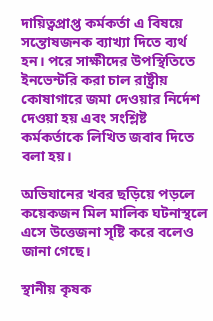দায়িত্বপ্রাপ্ত কর্মকর্তা এ বিষয়ে সন্তোষজনক ব্যাখ্যা দিতে ব্যর্থ হন। পরে সাক্ষীদের উপস্থিতিতে ইনভেন্টরি করা চাল রাষ্ট্রীয় কোষাগারে জমা দেওয়ার নির্দেশ দেওয়া হয় এবং সংশ্লিষ্ট কর্মকর্তাকে লিখিত জবাব দিতে বলা হয়।

অভিযানের খবর ছড়িয়ে পড়লে কয়েকজন মিল মালিক ঘটনাস্থলে এসে উত্তেজনা সৃষ্টি করে বলেও জানা গেছে।

স্থানীয় কৃষক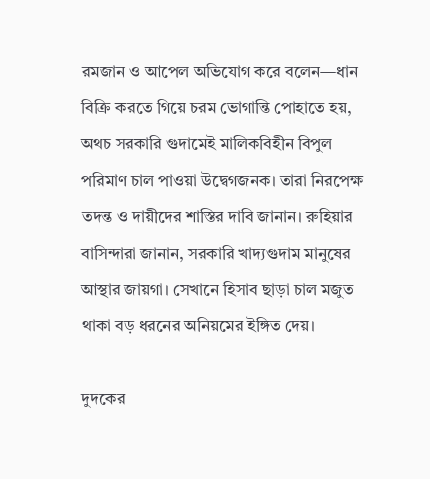রমজান ও আপেল অভিযোগ করে বলেন—ধান বিক্রি করতে গিয়ে চরম ভোগান্তি পোহাতে হয়, অথচ সরকারি গুদামেই মালিকবিহীন বিপুল পরিমাণ চাল পাওয়া উদ্বেগজনক। তারা নিরপেক্ষ তদন্ত ও দায়ীদের শাস্তির দাবি জানান। রুহিয়ার বাসিন্দারা জানান, সরকারি খাদ্যগুদাম মানুষের আস্থার জায়গা। সেখানে হিসাব ছাড়া চাল মজুত থাকা বড় ধরনের অনিয়মের ইঙ্গিত দেয়।

দুদকের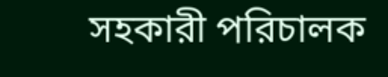সহকারী পরিচালক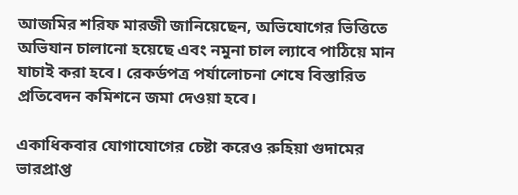আজমির শরিফ মারজী জানিয়েছেন, অভিযোগের ভিত্তিতে অভিযান চালানো হয়েছে এবং নমুনা চাল ল্যাবে পাঠিয়ে মান যাচাই করা হবে। রেকর্ডপত্র পর্যালোচনা শেষে বিস্তারিত প্রতিবেদন কমিশনে জমা দেওয়া হবে।

একাধিকবার যোগাযোগের চেষ্টা করেও রুহিয়া গুদামের ভারপ্রাপ্ত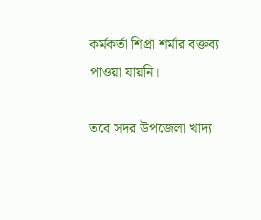কর্মকর্তা শিপ্রা শর্মার বক্তব্য পাওয়া যায়নি।

তবে সদর উপজেলা খাদ্য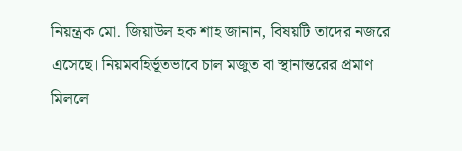নিয়ন্ত্রক মো. জিয়াউল হক শাহ জানান, বিষয়টি তাদের নজরে এসেছে। নিয়মবহির্ভূতভাবে চাল মজুত বা স্থানান্তরের প্রমাণ মিললে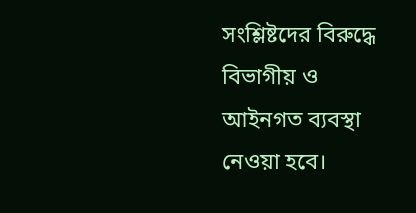সংশ্লিষ্টদের বিরুদ্ধে বিভাগীয় ও আইনগত ব্যবস্থা নেওয়া হবে।